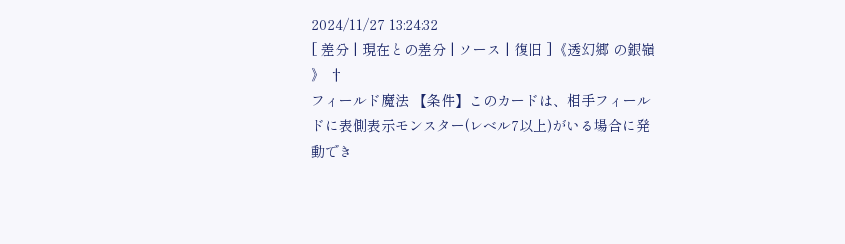2024/11/27 13:24:32
[ 差分 | 現在との差分 | ソース | 復旧 ]《透幻郷 の銀嶺 》 †
フィールド魔法 【条件】このカードは、相手フィールドに表側表示モンスター(レベル7以上)がいる場合に発動でき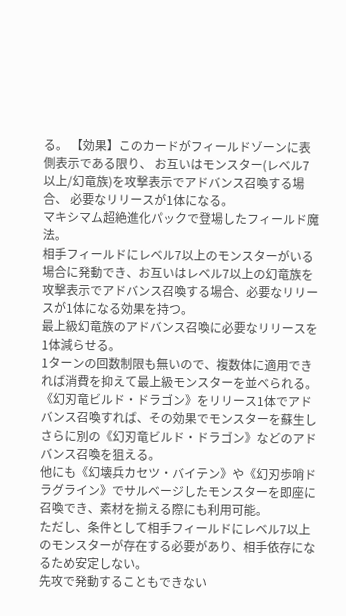る。 【効果】このカードがフィールドゾーンに表側表示である限り、 お互いはモンスター(レベル7以上/幻竜族)を攻撃表示でアドバンス召喚する場合、 必要なリリースが1体になる。
マキシマム超絶進化パックで登場したフィールド魔法。
相手フィールドにレベル7以上のモンスターがいる場合に発動でき、お互いはレベル7以上の幻竜族を攻撃表示でアドバンス召喚する場合、必要なリリースが1体になる効果を持つ。
最上級幻竜族のアドバンス召喚に必要なリリースを1体減らせる。
1ターンの回数制限も無いので、複数体に適用できれば消費を抑えて最上級モンスターを並べられる。
《幻刃竜ビルド・ドラゴン》をリリース1体でアドバンス召喚すれば、その効果でモンスターを蘇生しさらに別の《幻刃竜ビルド・ドラゴン》などのアドバンス召喚を狙える。
他にも《幻壊兵カセツ・バイテン》や《幻刃歩哨ドラグライン》でサルベージしたモンスターを即座に召喚でき、素材を揃える際にも利用可能。
ただし、条件として相手フィールドにレベル7以上のモンスターが存在する必要があり、相手依存になるため安定しない。
先攻で発動することもできない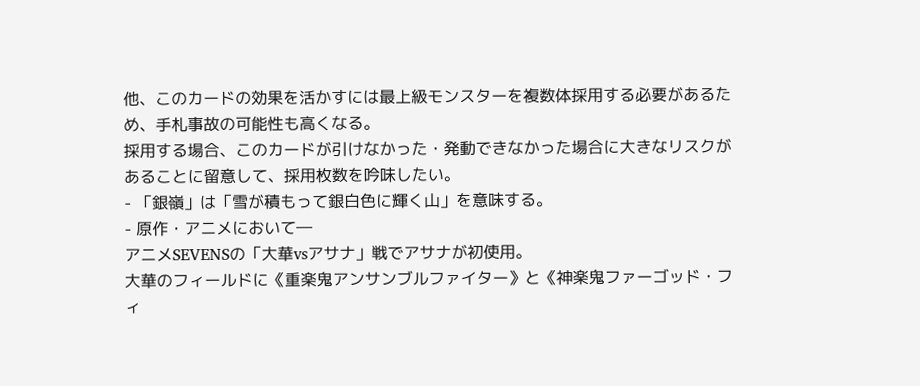他、このカードの効果を活かすには最上級モンスターを複数体採用する必要があるため、手札事故の可能性も高くなる。
採用する場合、このカードが引けなかった・発動できなかった場合に大きなリスクがあることに留意して、採用枚数を吟味したい。
- 「銀嶺」は「雪が積もって銀白色に輝く山」を意味する。
- 原作・アニメにおいて―
アニメSEVENSの「大華vsアサナ」戦でアサナが初使用。
大華のフィールドに《重楽鬼アンサンブルファイター》と《神楽鬼ファーゴッド・フィ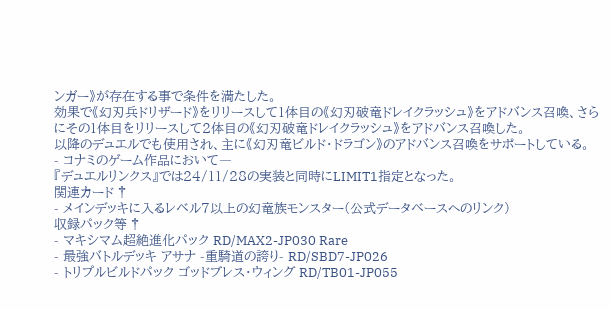ンガー》が存在する事で条件を満たした。
効果で《幻刃兵ドリザード》をリリースして1体目の《幻刃破竜ドレイクラッシュ》をアドバンス召喚、さらにその1体目をリリースして2体目の《幻刃破竜ドレイクラッシュ》をアドバンス召喚した。
以降のデュエルでも使用され、主に《幻刃竜ビルド・ドラゴン》のアドバンス召喚をサポートしている。
- コナミのゲーム作品において―
『デュエルリンクス』では24/11/28の実装と同時にLIMIT1指定となった。
関連カード †
- メインデッキに入るレベル7以上の幻竜族モンスター(公式データベースへのリンク)
収録パック等 †
- マキシマム超絶進化パック RD/MAX2-JP030 Rare
- 最強バトルデッキ アサナ -重騎道の誇り- RD/SBD7-JP026
- トリプルビルドパック ゴッドブレス・ウィング RD/TB01-JP055